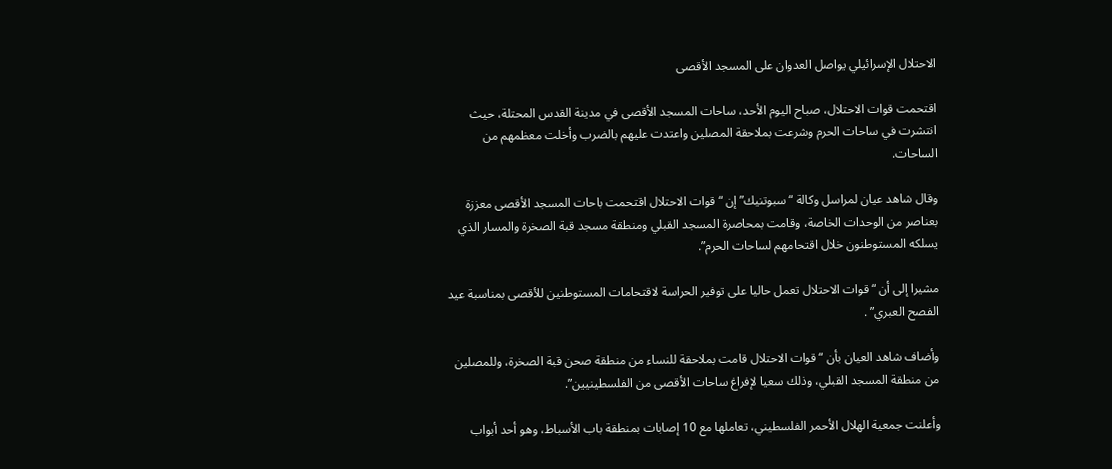الاحتلال الإسرائيلي يواصل العدوان على المسجد الأقصى

اقتحمت قوات الاحتلال، صباح اليوم الأحد، ساحات المسجد الأقصى في مدينة القدس المحتلة، حيث انتشرت في ساحات الحرم وشرعت بملاحقة المصلين واعتدت عليهم بالضرب وأخلت معظمهم من الساحات.

وقال شاهد عيان لمراسل وكالة “سبوتنيك” إن “قوات الاحتلال اقتحمت باحات المسجد الأقصى معززة بعناصر من الوحدات الخاصة، وقامت بمحاصرة المسجد القبلي ومنطقة مسجد قبة الصخرة والمسار الذي يسلكه المستوطنون خلال اقتحامهم لساحات الحرم”.

مشيرا إلى أن “قوات الاحتلال تعمل حاليا على توفير الحراسة لاقتحامات المستوطنين للأقصى بمناسبة عيد الفصح العبري” .

وأضاف شاهد العيان بأن “قوات الاحتلال قامت بملاحقة للنساء من منطقة صحن قبة الصخرة، وللمصلين من منطقة المسجد القبلي، وذلك سعيا لإفراغ ساحات الأقصى من الفلسطينيين”.

وأعلنت جمعية الهلال الأحمر الفلسطيني، تعاملها مع 10 إصابات بمنطقة باب الأسباط، وهو أحد أبواب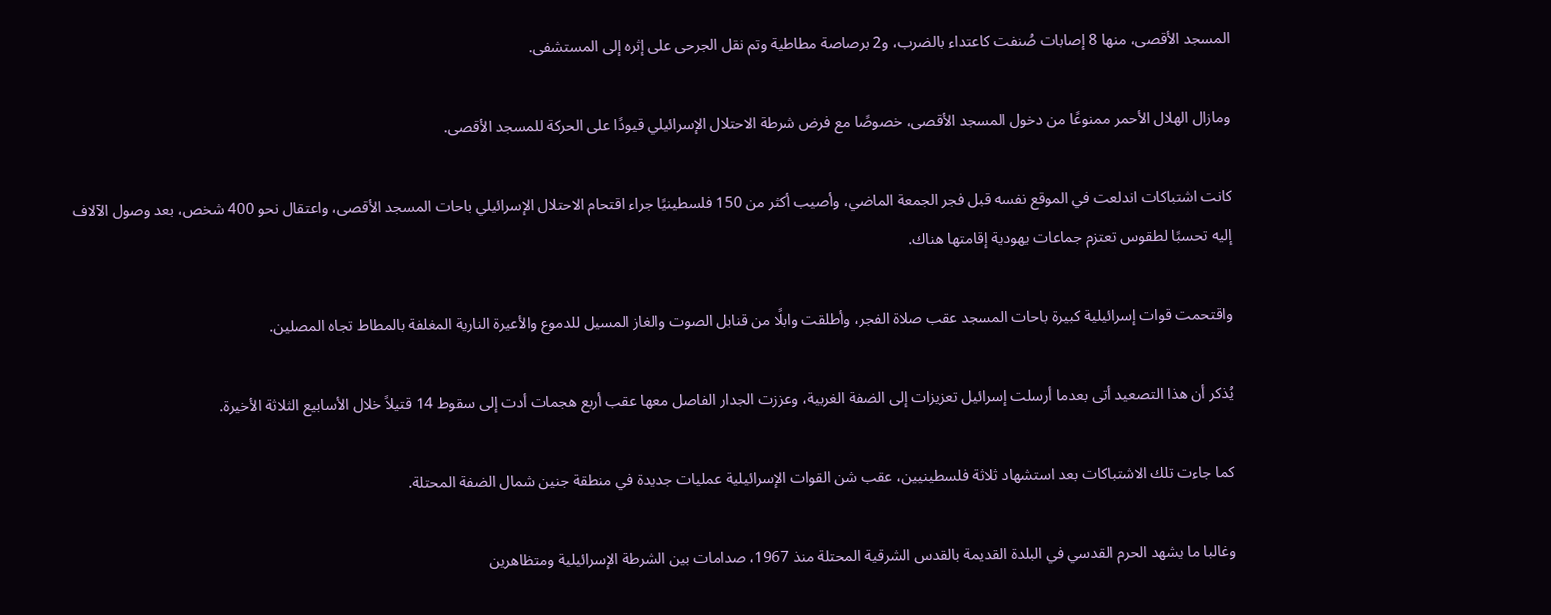المسجد الأقصى، منها 8 إصابات صُنفت كاعتداء بالضرب، و2 برصاصة مطاطية وتم نقل الجرحى على إثره إلى المستشفى.

ومازال الهلال الأحمر ممنوعًا من دخول المسجد الأقصى، خصوصًا مع فرض شرطة الاحتلال الإسرائيلي قيودًا على الحركة للمسجد الأقصى.

كانت اشتباكات اندلعت في الموقع نفسه قبل فجر الجمعة الماضي، وأصيب أكثر من 150 فلسطينيًا جراء اقتحام الاحتلال الإسرائيلي باحات المسجد الأقصى، واعتقال نحو 400 شخص، بعد وصول الآلاف إليه تحسبًا لطقوس تعتزم جماعات يهودية إقامتها هناك.

واقتحمت قوات إسرائيلية كبيرة باحات المسجد عقب صلاة الفجر، وأطلقت وابلًا من قنابل الصوت والغاز المسيل للدموع والأعيرة النارية المغلفة بالمطاط تجاه المصلين.

يُذكر أن هذا التصعيد أتى بعدما أرسلت إسرائيل تعزيزات إلى الضفة الغربية، وعززت الجدار الفاصل معها عقب أربع هجمات أدت إلى سقوط 14 قتيلاً خلال الأسابيع الثلاثة الأخيرة.

كما جاءت تلك الاشتباكات بعد استشهاد ثلاثة فلسطينيين، عقب شن القوات الإسرائيلية عمليات جديدة في منطقة جنين شمال الضفة المحتلة.

وغالبا ما يشهد الحرم القدسي في البلدة القديمة بالقدس الشرقية المحتلة منذ 1967، صدامات بين الشرطة الإسرائيلية ومتظاهرين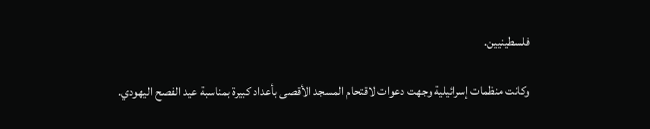فلسطينيين.

وكانت منظمات إسرائيلية وجهت دعوات لاقتحام المسجد الأقصى بأعداد كبيرة بمناسبة عيد الفصح اليهودي.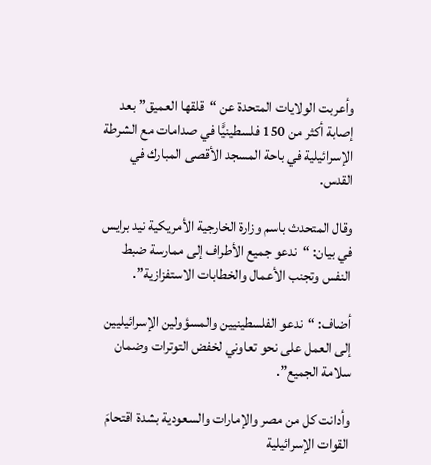وأعربت الولايات المتحدة عن “قلقها العميق” بعد إصابة أكثر من 150 فلسطينيًّا في صدامات مع الشرطة الإسرائيلية في باحة المسجد الأقصى المبارك في القدس.

وقال المتحدث باسم وزارة الخارجية الأمريكية نيد برايس في بيان: “ندعو جميع الأطراف إلى ممارسة ضبط النفس وتجنب الأعمال والخطابات الاستفزازية”.

أضاف: “ندعو الفلسطينيين والمسؤولين الإسرائيليين إلى العمل على نحو تعاوني لخفض التوترات وضمان سلامة الجميع”.

وأدانت كل من مصر والإمارات والسعودية بشدة اقتحامَ القوات الإسرائيلية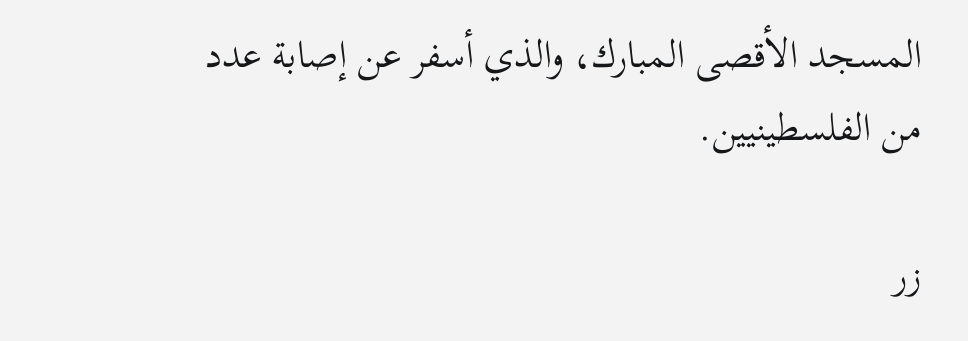المسجد الأقصى المبارك، والذي أسفر عن إصابة عدد من الفلسطينيين.

زر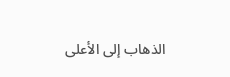الذهاب إلى الأعلى